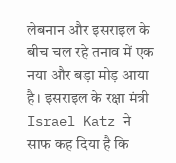लेबनान और इसराइल के बीच चल रहे तनाव में एक नया और बड़ा मोड़ आया है। इसराइल के रक्षा मंत्री Israel Katz ने साफ कह दिया है कि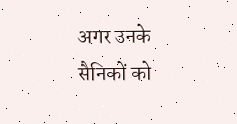अगर उनके सैनिकों को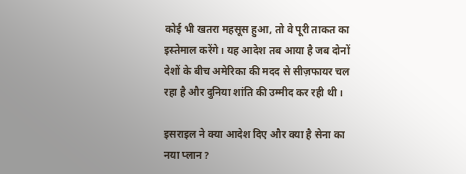कोई भी खतरा महसूस हुआ, तो वे पूरी ताकत का इस्तेमाल करेंगे। यह आदेश तब आया है जब दोनों देशों के बीच अमेरिका की मदद से सीज़फायर चल रहा है और दुनिया शांति की उम्मीद कर रही थी।

इसराइल ने क्या आदेश दिए और क्या है सेना का नया प्लान?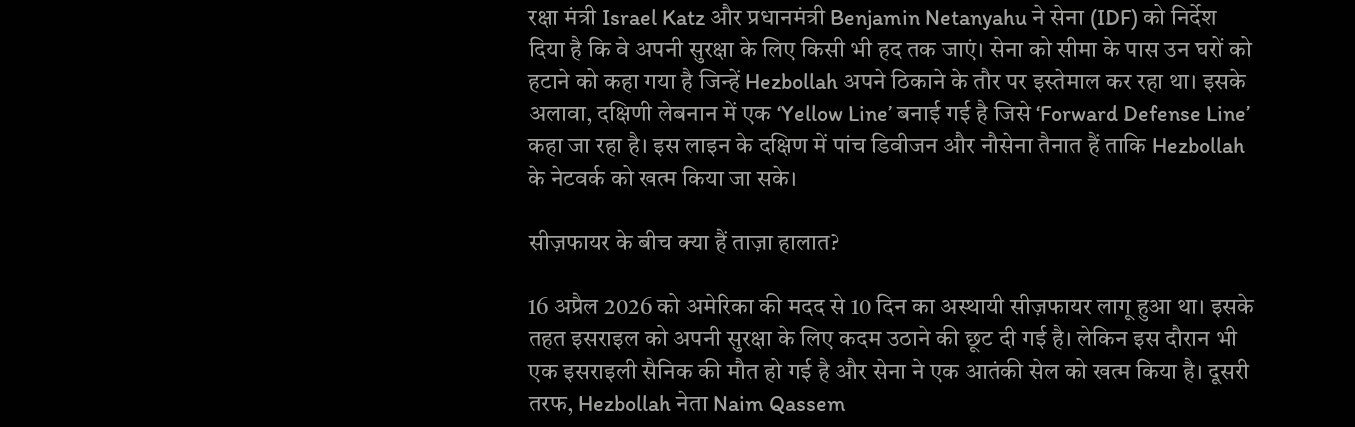रक्षा मंत्री Israel Katz और प्रधानमंत्री Benjamin Netanyahu ने सेना (IDF) को निर्देश दिया है कि वे अपनी सुरक्षा के लिए किसी भी हद तक जाएं। सेना को सीमा के पास उन घरों को हटाने को कहा गया है जिन्हें Hezbollah अपने ठिकाने के तौर पर इस्तेमाल कर रहा था। इसके अलावा, दक्षिणी लेबनान में एक ‘Yellow Line’ बनाई गई है जिसे ‘Forward Defense Line’ कहा जा रहा है। इस लाइन के दक्षिण में पांच डिवीजन और नौसेना तैनात हैं ताकि Hezbollah के नेटवर्क को खत्म किया जा सके।

सीज़फायर के बीच क्या हैं ताज़ा हालात?

16 अप्रैल 2026 को अमेरिका की मदद से 10 दिन का अस्थायी सीज़फायर लागू हुआ था। इसके तहत इसराइल को अपनी सुरक्षा के लिए कदम उठाने की छूट दी गई है। लेकिन इस दौरान भी एक इसराइली सैनिक की मौत हो गई है और सेना ने एक आतंकी सेल को खत्म किया है। दूसरी तरफ, Hezbollah नेता Naim Qassem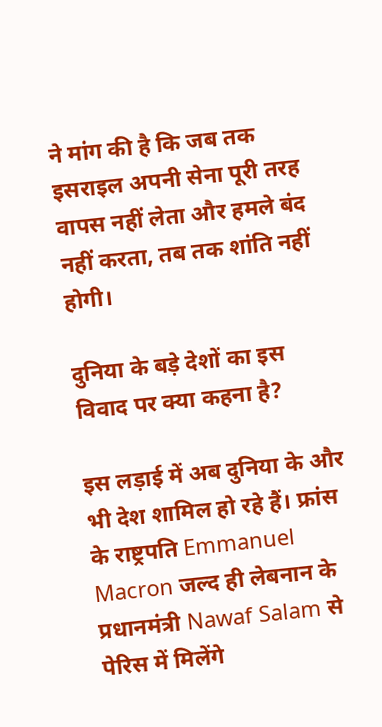ने मांग की है कि जब तक इसराइल अपनी सेना पूरी तरह वापस नहीं लेता और हमले बंद नहीं करता, तब तक शांति नहीं होगी।

दुनिया के बड़े देशों का इस विवाद पर क्या कहना है?

इस लड़ाई में अब दुनिया के और भी देश शामिल हो रहे हैं। फ्रांस के राष्ट्रपति Emmanuel Macron जल्द ही लेबनान के प्रधानमंत्री Nawaf Salam से पेरिस में मिलेंगे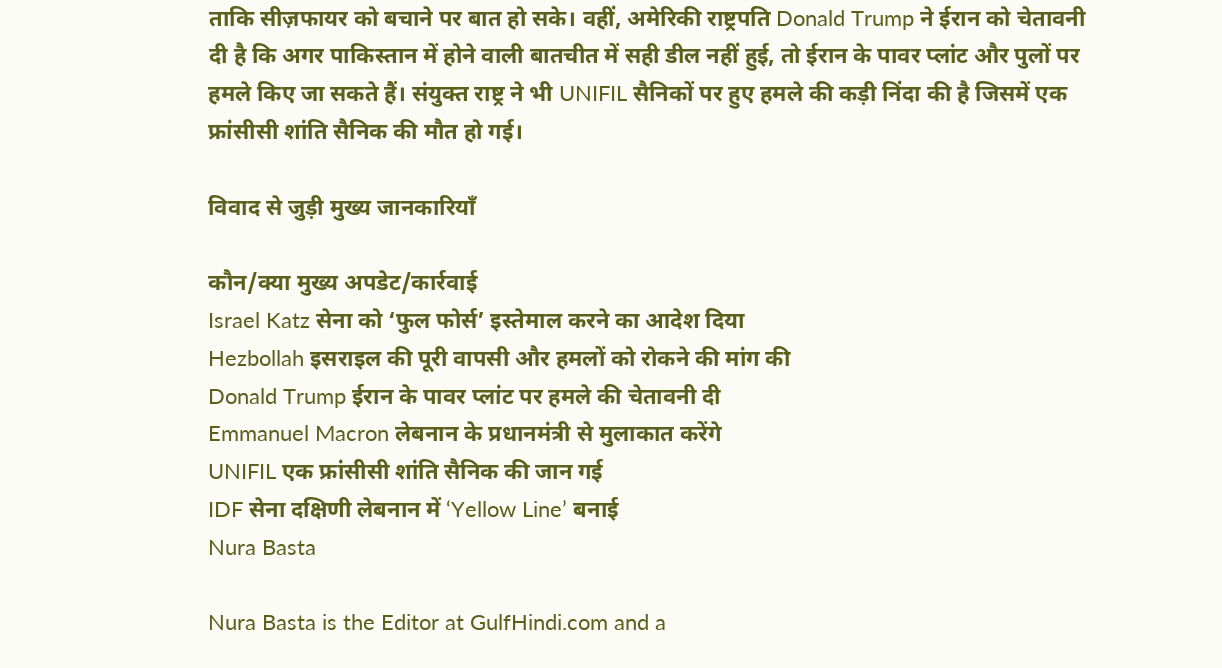ताकि सीज़फायर को बचाने पर बात हो सके। वहीं, अमेरिकी राष्ट्रपति Donald Trump ने ईरान को चेतावनी दी है कि अगर पाकिस्तान में होने वाली बातचीत में सही डील नहीं हुई, तो ईरान के पावर प्लांट और पुलों पर हमले किए जा सकते हैं। संयुक्त राष्ट्र ने भी UNIFIL सैनिकों पर हुए हमले की कड़ी निंदा की है जिसमें एक फ्रांसीसी शांति सैनिक की मौत हो गई।

विवाद से जुड़ी मुख्य जानकारियाँ

कौन/क्या मुख्य अपडेट/कार्रवाई
Israel Katz सेना को ‘फुल फोर्स’ इस्तेमाल करने का आदेश दिया
Hezbollah इसराइल की पूरी वापसी और हमलों को रोकने की मांग की
Donald Trump ईरान के पावर प्लांट पर हमले की चेतावनी दी
Emmanuel Macron लेबनान के प्रधानमंत्री से मुलाकात करेंगे
UNIFIL एक फ्रांसीसी शांति सैनिक की जान गई
IDF सेना दक्षिणी लेबनान में ‘Yellow Line’ बनाई
Nura Basta

Nura Basta is the Editor at GulfHindi.com and a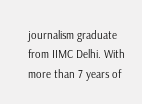journalism graduate from IIMC Delhi. With more than 7 years of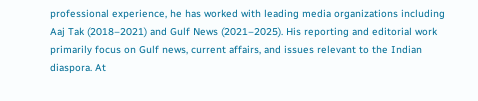professional experience, he has worked with leading media organizations including Aaj Tak (2018–2021) and Gulf News (2021–2025). His reporting and editorial work primarily focus on Gulf news, current affairs, and issues relevant to the Indian diaspora. At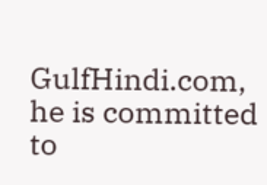GulfHindi.com, he is committed to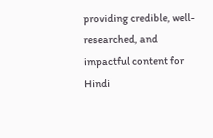providing credible, well-researched, and impactful content for Hindi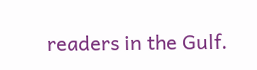readers in the Gulf.